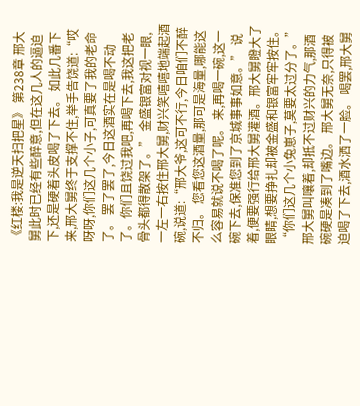《红楼:我是逆天扫把星》 第238章 邢大舅此时已经有些醉意,但在这几人的逼迫下,还是硬着头皮喝了下去。 如此几番下来,邢大舅终于支撑不住,举手告饶道:“哎呀呀,你们这几个小子,可真要了我的老命了。 罢了罢了,今日这酒实在是喝不动了。你们且饶过我吧,再喝下去,我这把老骨头都得散架了。” 金盛银富对视一眼,一左一右按住邢大舅,财兴笑嘻嘻地端起酒碗,说道:“邢大爷,这可不行,今日咱们不醉不归。 您看您这酒量,那可是海量,哪能这么容易就说不喝了呢。 来,再喝一碗,这一碗下去,保准您到了京城事事如意。” 说着,便要强行给邢大舅灌酒。邢大舅瞪大了眼睛,想要挣扎却被金盛和银富牢牢按住。 “你们这几个小兔崽子,莫要太过分了。” 邢大舅叫嚷着,却抵不过财兴的力气,那酒碗硬是凑到了嘴边。 邢大舅无奈,只得被迫喝了下去,酒水洒了一脸。 喝罢,邢大舅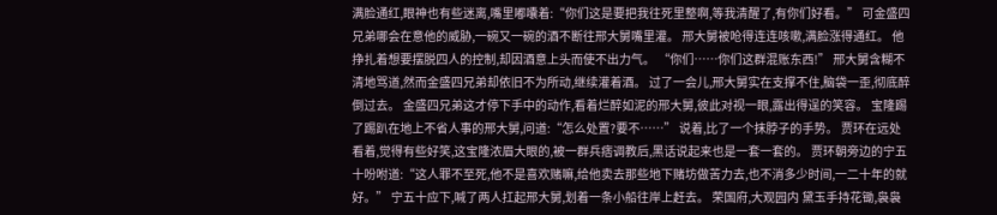满脸通红,眼神也有些迷离,嘴里嘟囔着:“你们这是要把我往死里整啊,等我清醒了,有你们好看。” 可金盛四兄弟哪会在意他的威胁,一碗又一碗的酒不断往邢大舅嘴里灌。 邢大舅被呛得连连咳嗽,满脸涨得通红。 他挣扎着想要摆脱四人的控制,却因酒意上头而使不出力气。 “你们……你们这群混账东西!” 邢大舅含糊不清地骂道,然而金盛四兄弟却依旧不为所动,继续灌着酒。 过了一会儿,邢大舅实在支撑不住,脑袋一歪,彻底醉倒过去。 金盛四兄弟这才停下手中的动作,看着烂醉如泥的邢大舅,彼此对视一眼,露出得逞的笑容。 宝隆踢了踢趴在地上不省人事的邢大舅,问道:“怎么处置?要不……” 说着,比了一个抹脖子的手势。 贾环在远处看着,觉得有些好笑,这宝隆浓眉大眼的,被一群兵痞调教后,黑话说起来也是一套一套的。 贾环朝旁边的宁五十吩咐道:“这人罪不至死,他不是喜欢赌嘛,给他卖去那些地下赌坊做苦力去,也不消多少时间,一二十年的就好。” 宁五十应下,喊了两人扛起邢大舅,划着一条小船往岸上赶去。 荣国府,大观园内 黛玉手持花锄,袅袅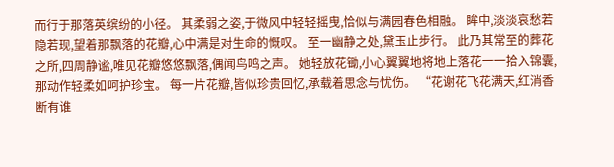而行于那落英缤纷的小径。 其柔弱之姿,于微风中轻轻摇曳,恰似与满园春色相融。 眸中,淡淡哀愁若隐若现,望着那飘落的花瓣,心中满是对生命的慨叹。 至一幽静之处,黛玉止步行。 此乃其常至的葬花之所,四周静谧,唯见花瓣悠悠飘落,偶闻鸟鸣之声。 她轻放花锄,小心翼翼地将地上落花一一拾入锦囊,那动作轻柔如呵护珍宝。 每一片花瓣,皆似珍贵回忆,承载着思念与忧伤。 “花谢花飞花满天,红消香断有谁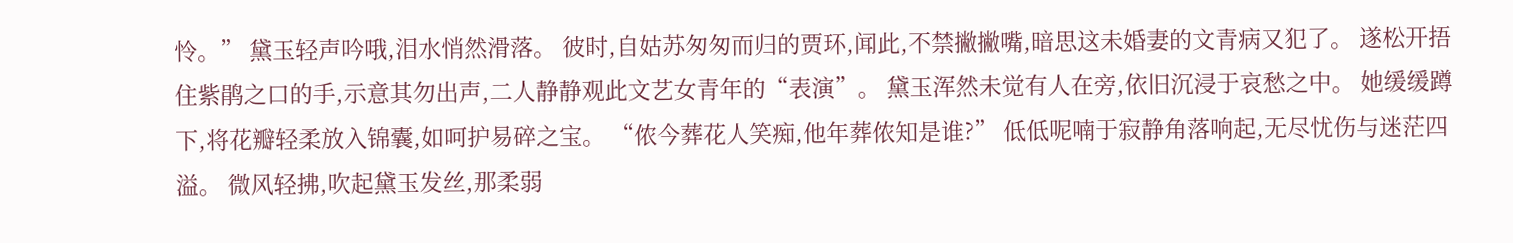怜。” 黛玉轻声吟哦,泪水悄然滑落。 彼时,自姑苏匆匆而归的贾环,闻此,不禁撇撇嘴,暗思这未婚妻的文青病又犯了。 遂松开捂住紫鹃之口的手,示意其勿出声,二人静静观此文艺女青年的“表演”。 黛玉浑然未觉有人在旁,依旧沉浸于哀愁之中。 她缓缓蹲下,将花瓣轻柔放入锦囊,如呵护易碎之宝。 “侬今葬花人笑痴,他年葬侬知是谁?” 低低呢喃于寂静角落响起,无尽忧伤与迷茫四溢。 微风轻拂,吹起黛玉发丝,那柔弱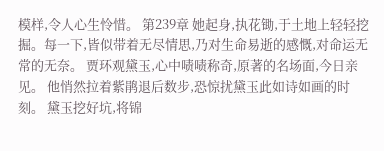模样,令人心生怜惜。 第239章 她起身,执花锄,于土地上轻轻挖掘。每一下,皆似带着无尽情思,乃对生命易逝的感慨,对命运无常的无奈。 贾环观黛玉,心中啧啧称奇,原著的名场面,今日亲见。 他悄然拉着紫鹃退后数步,恐惊扰黛玉此如诗如画的时刻。 黛玉挖好坑,将锦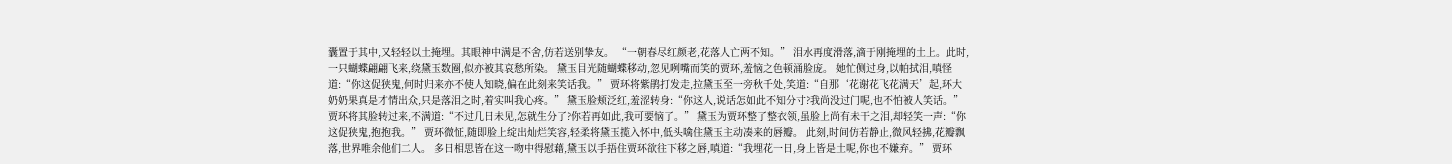囊置于其中,又轻轻以土掩埋。其眼神中满是不舍,仿若送别挚友。 “一朝春尽红颜老,花落人亡两不知。” 泪水再度滑落,滴于刚掩埋的土上。此时,一只蝴蝶翩翩飞来,绕黛玉数圈,似亦被其哀愁所染。 黛玉目光随蝴蝶移动,忽见咧嘴而笑的贾环,羞恼之色顿涌脸庞。 她忙侧过身,以帕拭泪,嗔怪道:“你这促狭鬼,何时归来亦不使人知晓,偏在此刻来笑话我。” 贾环将紫鹃打发走,拉黛玉至一旁秋千处,笑道:“自那‘花谢花飞花满天’起,环大奶奶果真是才情出众,只是落泪之时,着实叫我心疼。” 黛玉脸颊泛红,羞涩转身:“你这人,说话怎如此不知分寸?我尚没过门呢,也不怕被人笑话。” 贾环将其脸转过来,不满道:“不过几日未见,怎就生分了?你若再如此,我可要恼了。” 黛玉为贾环整了整衣领,虽脸上尚有未干之泪,却轻笑一声:“你这促狭鬼,抱抱我。” 贾环微怔,随即脸上绽出灿烂笑容,轻柔将黛玉揽入怀中,低头噙住黛玉主动凑来的唇瓣。 此刻,时间仿若静止,微风轻拂,花瓣飘落,世界唯余他们二人。 多日相思皆在这一吻中得慰藉,黛玉以手捂住贾环欲往下移之唇,嗔道:“我埋花一日,身上皆是土呢,你也不嫌弃。” 贾环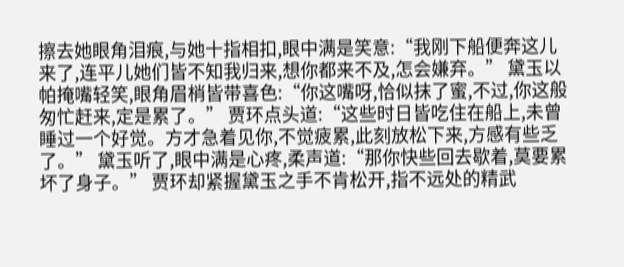擦去她眼角泪痕,与她十指相扣,眼中满是笑意:“我刚下船便奔这儿来了,连平儿她们皆不知我归来,想你都来不及,怎会嫌弃。” 黛玉以帕掩嘴轻笑,眼角眉梢皆带喜色:“你这嘴呀,恰似抹了蜜,不过,你这般匆忙赶来,定是累了。” 贾环点头道:“这些时日皆吃住在船上,未曾睡过一个好觉。方才急着见你,不觉疲累,此刻放松下来,方感有些乏了。” 黛玉听了,眼中满是心疼,柔声道:“那你快些回去歇着,莫要累坏了身子。” 贾环却紧握黛玉之手不肯松开,指不远处的精武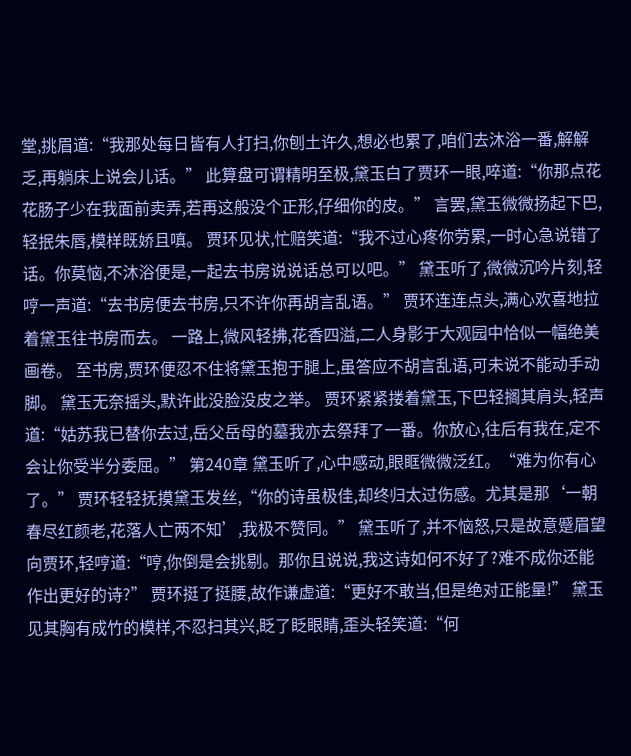堂,挑眉道:“我那处每日皆有人打扫,你刨土许久,想必也累了,咱们去沐浴一番,解解乏,再躺床上说会儿话。” 此算盘可谓精明至极,黛玉白了贾环一眼,啐道:“你那点花花肠子少在我面前卖弄,若再这般没个正形,仔细你的皮。” 言罢,黛玉微微扬起下巴,轻抿朱唇,模样既娇且嗔。 贾环见状,忙赔笑道:“我不过心疼你劳累,一时心急说错了话。你莫恼,不沐浴便是,一起去书房说说话总可以吧。” 黛玉听了,微微沉吟片刻,轻哼一声道:“去书房便去书房,只不许你再胡言乱语。” 贾环连连点头,满心欢喜地拉着黛玉往书房而去。 一路上,微风轻拂,花香四溢,二人身影于大观园中恰似一幅绝美画卷。 至书房,贾环便忍不住将黛玉抱于腿上,虽答应不胡言乱语,可未说不能动手动脚。 黛玉无奈摇头,默许此没脸没皮之举。 贾环紧紧搂着黛玉,下巴轻搁其肩头,轻声道:“姑苏我已替你去过,岳父岳母的墓我亦去祭拜了一番。你放心,往后有我在,定不会让你受半分委屈。” 第240章 黛玉听了,心中感动,眼眶微微泛红。“难为你有心了。” 贾环轻轻抚摸黛玉发丝,“你的诗虽极佳,却终归太过伤感。尤其是那‘一朝春尽红颜老,花落人亡两不知’,我极不赞同。” 黛玉听了,并不恼怒,只是故意蹙眉望向贾环,轻哼道:“哼,你倒是会挑剔。那你且说说,我这诗如何不好了?难不成你还能作出更好的诗?” 贾环挺了挺腰,故作谦虚道:“更好不敢当,但是绝对正能量!” 黛玉见其胸有成竹的模样,不忍扫其兴,眨了眨眼睛,歪头轻笑道:“何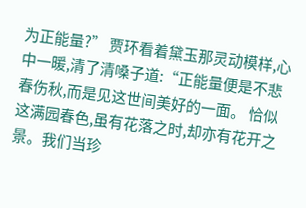为正能量?” 贾环看着黛玉那灵动模样,心中一暖,清了清嗓子道:“正能量便是不悲春伤秋,而是见这世间美好的一面。 恰似这满园春色,虽有花落之时,却亦有花开之景。我们当珍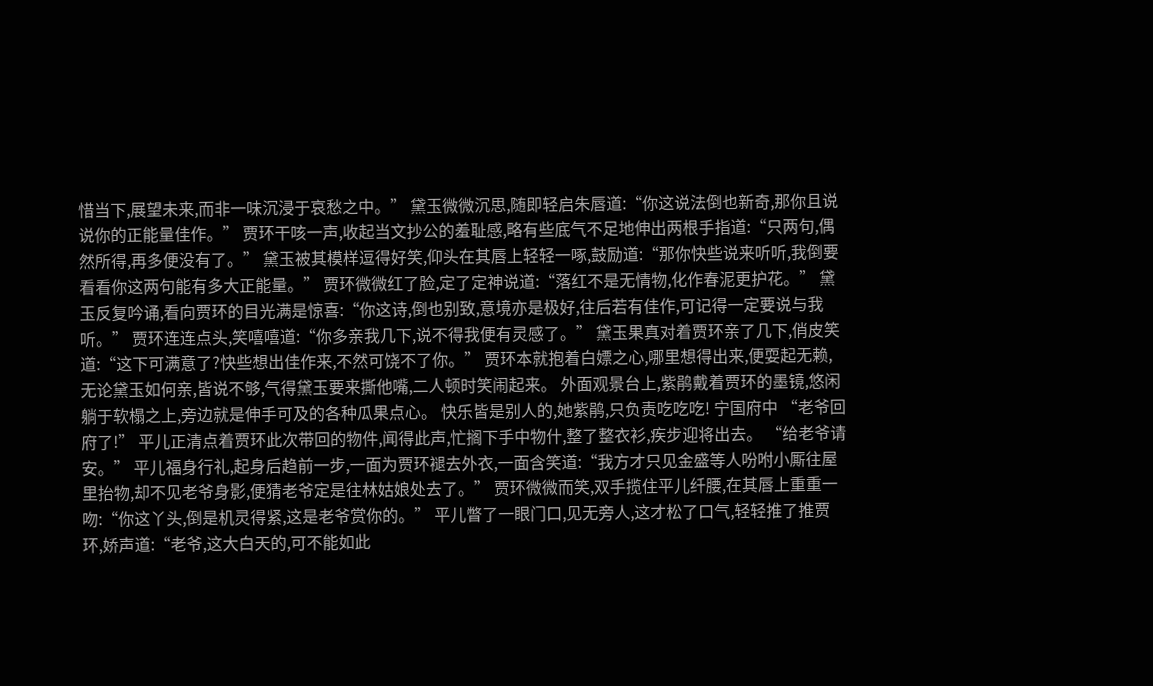惜当下,展望未来,而非一味沉浸于哀愁之中。” 黛玉微微沉思,随即轻启朱唇道:“你这说法倒也新奇,那你且说说你的正能量佳作。” 贾环干咳一声,收起当文抄公的羞耻感,略有些底气不足地伸出两根手指道:“只两句,偶然所得,再多便没有了。” 黛玉被其模样逗得好笑,仰头在其唇上轻轻一啄,鼓励道:“那你快些说来听听,我倒要看看你这两句能有多大正能量。” 贾环微微红了脸,定了定神说道:“落红不是无情物,化作春泥更护花。” 黛玉反复吟诵,看向贾环的目光满是惊喜:“你这诗,倒也别致,意境亦是极好,往后若有佳作,可记得一定要说与我听。” 贾环连连点头,笑嘻嘻道:“你多亲我几下,说不得我便有灵感了。” 黛玉果真对着贾环亲了几下,俏皮笑道:“这下可满意了?快些想出佳作来,不然可饶不了你。” 贾环本就抱着白嫖之心,哪里想得出来,便耍起无赖,无论黛玉如何亲,皆说不够,气得黛玉要来撕他嘴,二人顿时笑闹起来。 外面观景台上,紫鹃戴着贾环的墨镜,悠闲躺于软榻之上,旁边就是伸手可及的各种瓜果点心。 快乐皆是别人的,她紫鹃,只负责吃吃吃! 宁国府中 “老爷回府了!” 平儿正清点着贾环此次带回的物件,闻得此声,忙搁下手中物什,整了整衣衫,疾步迎将出去。 “给老爷请安。” 平儿福身行礼,起身后趋前一步,一面为贾环褪去外衣,一面含笑道:“我方才只见金盛等人吩咐小厮往屋里抬物,却不见老爷身影,便猜老爷定是往林姑娘处去了。” 贾环微微而笑,双手揽住平儿纤腰,在其唇上重重一吻:“你这丫头,倒是机灵得紧,这是老爷赏你的。” 平儿瞥了一眼门口,见无旁人,这才松了口气,轻轻推了推贾环,娇声道:“老爷,这大白天的,可不能如此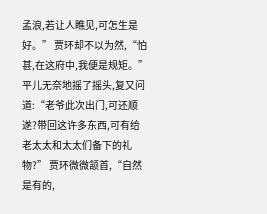孟浪,若让人瞧见,可怎生是好。” 贾环却不以为然,“怕甚,在这府中,我便是规矩。” 平儿无奈地摇了摇头,复又问道:“老爷此次出门,可还顺遂?带回这许多东西,可有给老太太和太太们备下的礼物?” 贾环微微颔首,“自然是有的,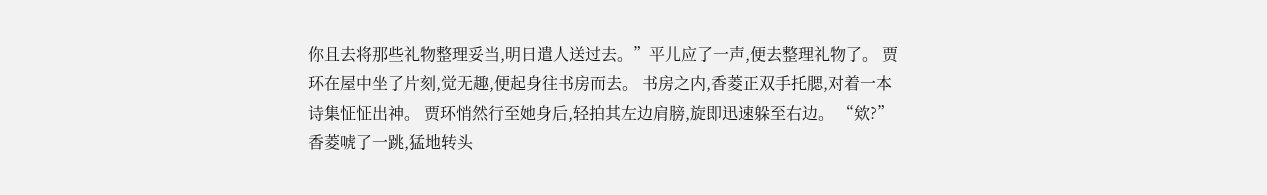你且去将那些礼物整理妥当,明日遣人送过去。”平儿应了一声,便去整理礼物了。 贾环在屋中坐了片刻,觉无趣,便起身往书房而去。 书房之内,香菱正双手托腮,对着一本诗集怔怔出神。 贾环悄然行至她身后,轻拍其左边肩膀,旋即迅速躲至右边。 “欸?” 香菱唬了一跳,猛地转头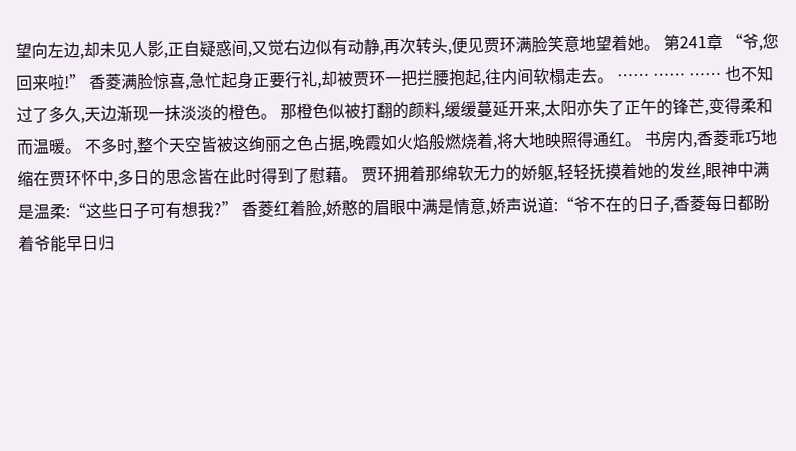望向左边,却未见人影,正自疑惑间,又觉右边似有动静,再次转头,便见贾环满脸笑意地望着她。 第241章 “爷,您回来啦!” 香菱满脸惊喜,急忙起身正要行礼,却被贾环一把拦腰抱起,往内间软榻走去。 …… …… …… 也不知过了多久,天边渐现一抹淡淡的橙色。 那橙色似被打翻的颜料,缓缓蔓延开来,太阳亦失了正午的锋芒,变得柔和而温暖。 不多时,整个天空皆被这绚丽之色占据,晚霞如火焰般燃烧着,将大地映照得通红。 书房内,香菱乖巧地缩在贾环怀中,多日的思念皆在此时得到了慰藉。 贾环拥着那绵软无力的娇躯,轻轻抚摸着她的发丝,眼神中满是温柔:“这些日子可有想我?” 香菱红着脸,娇憨的眉眼中满是情意,娇声说道:“爷不在的日子,香菱每日都盼着爷能早日归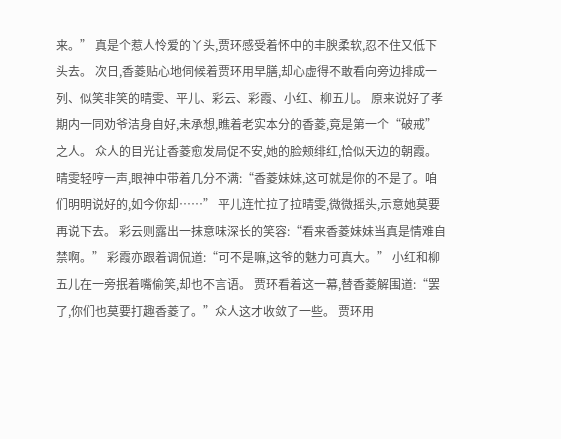来。” 真是个惹人怜爱的丫头,贾环感受着怀中的丰腴柔软,忍不住又低下头去。 次日,香菱贴心地伺候着贾环用早膳,却心虚得不敢看向旁边排成一列、似笑非笑的晴雯、平儿、彩云、彩霞、小红、柳五儿。 原来说好了孝期内一同劝爷洁身自好,未承想,瞧着老实本分的香菱,竟是第一个“破戒”之人。 众人的目光让香菱愈发局促不安,她的脸颊绯红,恰似天边的朝霞。 晴雯轻哼一声,眼神中带着几分不满:“香菱妹妹,这可就是你的不是了。咱们明明说好的,如今你却……” 平儿连忙拉了拉晴雯,微微摇头,示意她莫要再说下去。 彩云则露出一抹意味深长的笑容:“看来香菱妹妹当真是情难自禁啊。” 彩霞亦跟着调侃道:“可不是嘛,这爷的魅力可真大。” 小红和柳五儿在一旁抿着嘴偷笑,却也不言语。 贾环看着这一幕,替香菱解围道:“罢了,你们也莫要打趣香菱了。”众人这才收敛了一些。 贾环用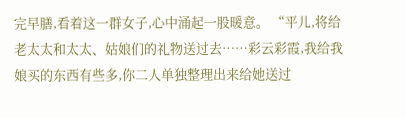完早膳,看着这一群女子,心中涌起一股暖意。 “平儿,将给老太太和太太、姑娘们的礼物送过去……彩云彩霞,我给我娘买的东西有些多,你二人单独整理出来给她送过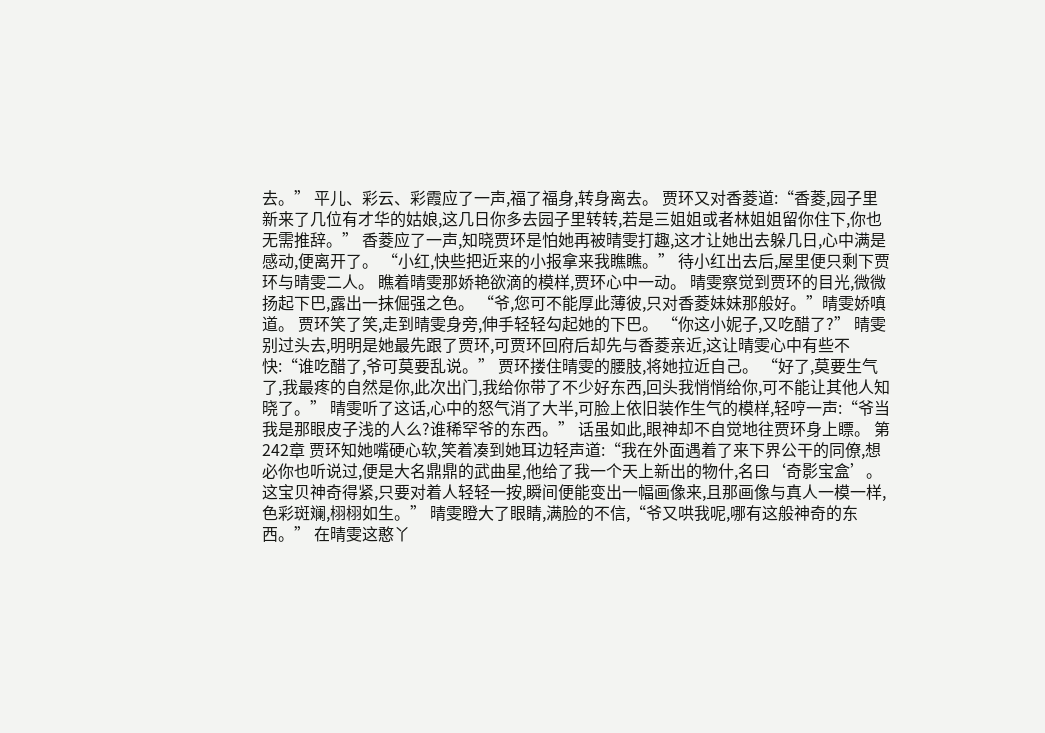去。” 平儿、彩云、彩霞应了一声,福了福身,转身离去。 贾环又对香菱道:“香菱,园子里新来了几位有才华的姑娘,这几日你多去园子里转转,若是三姐姐或者林姐姐留你住下,你也无需推辞。” 香菱应了一声,知晓贾环是怕她再被晴雯打趣,这才让她出去躲几日,心中满是感动,便离开了。 “小红,快些把近来的小报拿来我瞧瞧。” 待小红出去后,屋里便只剩下贾环与晴雯二人。 瞧着晴雯那娇艳欲滴的模样,贾环心中一动。 晴雯察觉到贾环的目光,微微扬起下巴,露出一抹倔强之色。 “爷,您可不能厚此薄彼,只对香菱妹妹那般好。”晴雯娇嗔道。 贾环笑了笑,走到晴雯身旁,伸手轻轻勾起她的下巴。 “你这小妮子,又吃醋了?” 晴雯别过头去,明明是她最先跟了贾环,可贾环回府后却先与香菱亲近,这让晴雯心中有些不快:“谁吃醋了,爷可莫要乱说。” 贾环搂住晴雯的腰肢,将她拉近自己。 “好了,莫要生气了,我最疼的自然是你,此次出门,我给你带了不少好东西,回头我悄悄给你,可不能让其他人知晓了。” 晴雯听了这话,心中的怒气消了大半,可脸上依旧装作生气的模样,轻哼一声:“爷当我是那眼皮子浅的人么?谁稀罕爷的东西。” 话虽如此,眼神却不自觉地往贾环身上瞟。 第242章 贾环知她嘴硬心软,笑着凑到她耳边轻声道:“我在外面遇着了来下界公干的同僚,想必你也听说过,便是大名鼎鼎的武曲星,他给了我一个天上新出的物什,名曰‘奇影宝盒’。 这宝贝神奇得紧,只要对着人轻轻一按,瞬间便能变出一幅画像来,且那画像与真人一模一样,色彩斑斓,栩栩如生。” 晴雯瞪大了眼睛,满脸的不信,“爷又哄我呢,哪有这般神奇的东西。” 在晴雯这憨丫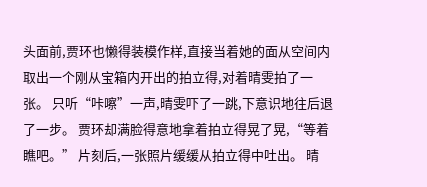头面前,贾环也懒得装模作样,直接当着她的面从空间内取出一个刚从宝箱内开出的拍立得,对着晴雯拍了一张。 只听“咔嚓”一声,晴雯吓了一跳,下意识地往后退了一步。 贾环却满脸得意地拿着拍立得晃了晃,“等着瞧吧。” 片刻后,一张照片缓缓从拍立得中吐出。 晴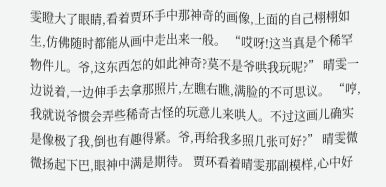雯瞪大了眼睛,看着贾环手中那神奇的画像,上面的自己栩栩如生,仿佛随时都能从画中走出来一般。 “哎呀!这当真是个稀罕物件儿。爷,这东西怎的如此神奇?莫不是爷哄我玩呢?” 晴雯一边说着,一边伸手去拿那照片,左瞧右瞧,满脸的不可思议。 “哼,我就说爷惯会弄些稀奇古怪的玩意儿来哄人。不过这画儿确实是像极了我,倒也有趣得紧。爷,再给我多照几张可好?” 晴雯微微扬起下巴,眼神中满是期待。 贾环看着晴雯那副模样,心中好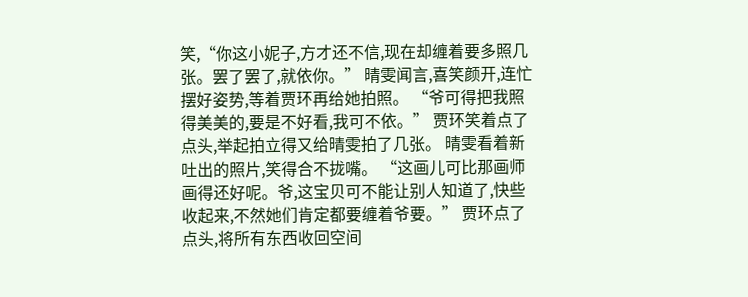笑,“你这小妮子,方才还不信,现在却缠着要多照几张。罢了罢了,就依你。” 晴雯闻言,喜笑颜开,连忙摆好姿势,等着贾环再给她拍照。 “爷可得把我照得美美的,要是不好看,我可不依。” 贾环笑着点了点头,举起拍立得又给晴雯拍了几张。 晴雯看着新吐出的照片,笑得合不拢嘴。 “这画儿可比那画师画得还好呢。爷,这宝贝可不能让别人知道了,快些收起来,不然她们肯定都要缠着爷要。” 贾环点了点头,将所有东西收回空间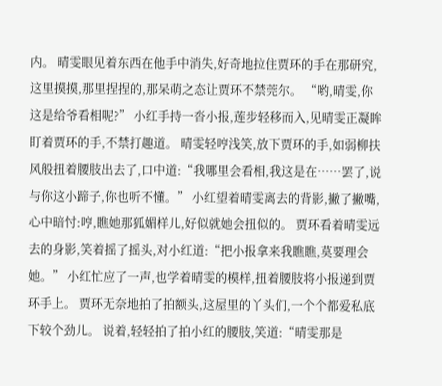内。 晴雯眼见着东西在他手中消失,好奇地拉住贾环的手在那研究,这里摸摸,那里捏捏的,那呆萌之态让贾环不禁莞尔。 “哟,晴雯,你这是给爷看相呢?” 小红手持一沓小报,莲步轻移而入,见晴雯正凝眸盯着贾环的手,不禁打趣道。 晴雯轻哼浅笑,放下贾环的手,如弱柳扶风般扭着腰肢出去了,口中道:“我哪里会看相,我这是在……罢了,说与你这小蹄子,你也听不懂。” 小红望着晴雯离去的背影,撇了撇嘴,心中暗忖:哼,瞧她那狐媚样儿,好似就她会扭似的。 贾环看着晴雯远去的身影,笑着摇了摇头,对小红道:“把小报拿来我瞧瞧,莫要理会她。” 小红忙应了一声,也学着晴雯的模样,扭着腰肢将小报递到贾环手上。 贾环无奈地拍了拍额头,这屋里的丫头们,一个个都爱私底下较个劲儿。 说着,轻轻拍了拍小红的腰肢,笑道:“晴雯那是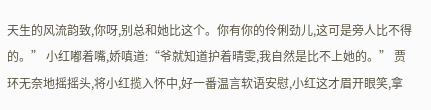天生的风流韵致,你呀,别总和她比这个。你有你的伶俐劲儿,这可是旁人比不得的。” 小红嘟着嘴,娇嗔道:“爷就知道护着晴雯,我自然是比不上她的。” 贾环无奈地摇摇头,将小红揽入怀中,好一番温言软语安慰,小红这才眉开眼笑,拿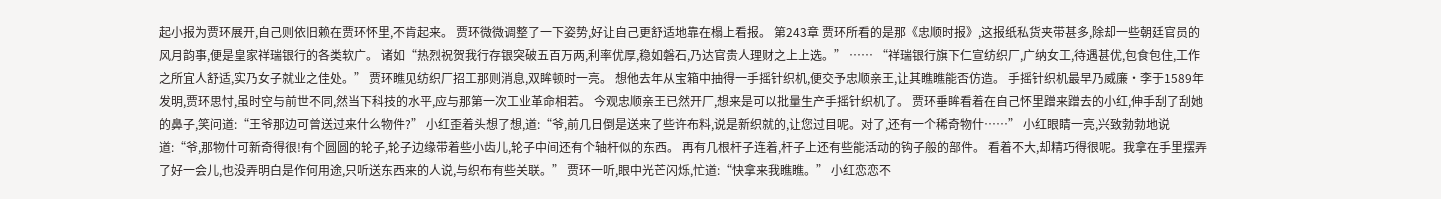起小报为贾环展开,自己则依旧赖在贾环怀里,不肯起来。 贾环微微调整了一下姿势,好让自己更舒适地靠在榻上看报。 第243章 贾环所看的是那《忠顺时报》,这报纸私货夹带甚多,除却一些朝廷官员的风月韵事,便是皇家祥瑞银行的各类软广。 诸如“热烈祝贺我行存银突破五百万两,利率优厚,稳如磐石,乃达官贵人理财之上上选。” …… “祥瑞银行旗下仁宣纺织厂,广纳女工,待遇甚优,包食包住,工作之所宜人舒适,实乃女子就业之佳处。” 贾环瞧见纺织厂招工那则消息,双眸顿时一亮。 想他去年从宝箱中抽得一手摇针织机,便交予忠顺亲王,让其瞧瞧能否仿造。 手摇针织机最早乃威廉·李于1589年发明,贾环思忖,虽时空与前世不同,然当下科技的水平,应与那第一次工业革命相若。 今观忠顺亲王已然开厂,想来是可以批量生产手摇针织机了。 贾环垂眸看着在自己怀里蹭来蹭去的小红,伸手刮了刮她的鼻子,笑问道:“王爷那边可曾送过来什么物件?” 小红歪着头想了想,道:“爷,前几日倒是送来了些许布料,说是新织就的,让您过目呢。对了,还有一个稀奇物什……” 小红眼睛一亮,兴致勃勃地说道:“爷,那物什可新奇得很!有个圆圆的轮子,轮子边缘带着些小齿儿,轮子中间还有个轴杆似的东西。 再有几根杆子连着,杆子上还有些能活动的钩子般的部件。 看着不大,却精巧得很呢。我拿在手里摆弄了好一会儿,也没弄明白是作何用途,只听送东西来的人说,与织布有些关联。” 贾环一听,眼中光芒闪烁,忙道:“快拿来我瞧瞧。” 小红恋恋不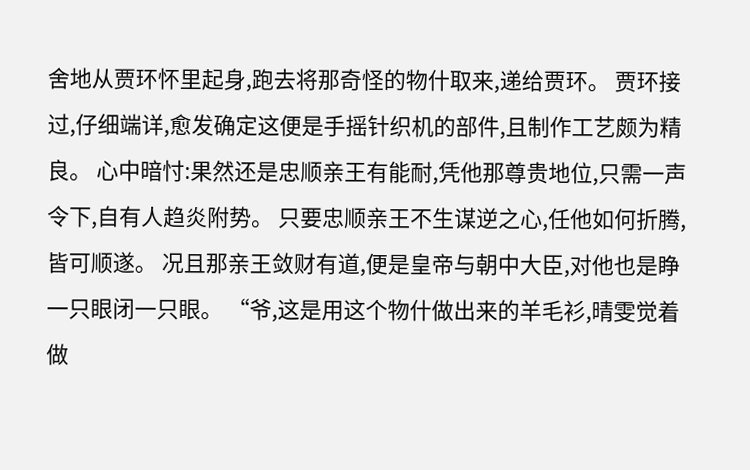舍地从贾环怀里起身,跑去将那奇怪的物什取来,递给贾环。 贾环接过,仔细端详,愈发确定这便是手摇针织机的部件,且制作工艺颇为精良。 心中暗忖:果然还是忠顺亲王有能耐,凭他那尊贵地位,只需一声令下,自有人趋炎附势。 只要忠顺亲王不生谋逆之心,任他如何折腾,皆可顺遂。 况且那亲王敛财有道,便是皇帝与朝中大臣,对他也是睁一只眼闭一只眼。 “爷,这是用这个物什做出来的羊毛衫,晴雯觉着做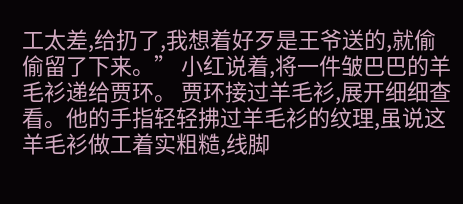工太差,给扔了,我想着好歹是王爷送的,就偷偷留了下来。” 小红说着,将一件皱巴巴的羊毛衫递给贾环。 贾环接过羊毛衫,展开细细查看。他的手指轻轻拂过羊毛衫的纹理,虽说这羊毛衫做工着实粗糙,线脚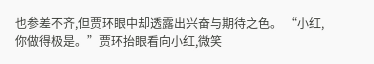也参差不齐,但贾环眼中却透露出兴奋与期待之色。 “小红,你做得极是。”贾环抬眼看向小红,微笑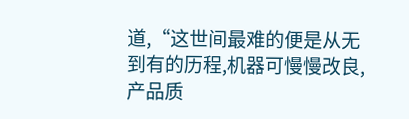道,“这世间最难的便是从无到有的历程,机器可慢慢改良,产品质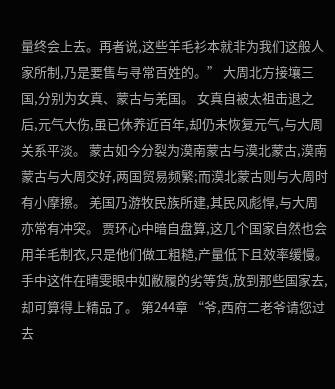量终会上去。再者说,这些羊毛衫本就非为我们这般人家所制,乃是要售与寻常百姓的。” 大周北方接壤三国,分别为女真、蒙古与羌国。 女真自被太祖击退之后,元气大伤,虽已休养近百年,却仍未恢复元气,与大周关系平淡。 蒙古如今分裂为漠南蒙古与漠北蒙古,漠南蒙古与大周交好,两国贸易频繁;而漠北蒙古则与大周时有小摩擦。 羌国乃游牧民族所建,其民风彪悍,与大周亦常有冲突。 贾环心中暗自盘算,这几个国家自然也会用羊毛制衣,只是他们做工粗糙,产量低下且效率缓慢。 手中这件在晴雯眼中如敝履的劣等货,放到那些国家去,却可算得上精品了。 第244章 “爷,西府二老爷请您过去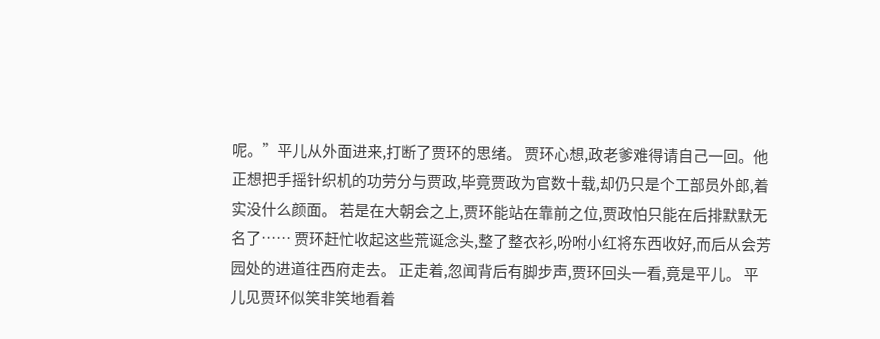呢。”平儿从外面进来,打断了贾环的思绪。 贾环心想,政老爹难得请自己一回。他正想把手摇针织机的功劳分与贾政,毕竟贾政为官数十载,却仍只是个工部员外郎,着实没什么颜面。 若是在大朝会之上,贾环能站在靠前之位,贾政怕只能在后排默默无名了…… 贾环赶忙收起这些荒诞念头,整了整衣衫,吩咐小红将东西收好,而后从会芳园处的进道往西府走去。 正走着,忽闻背后有脚步声,贾环回头一看,竟是平儿。 平儿见贾环似笑非笑地看着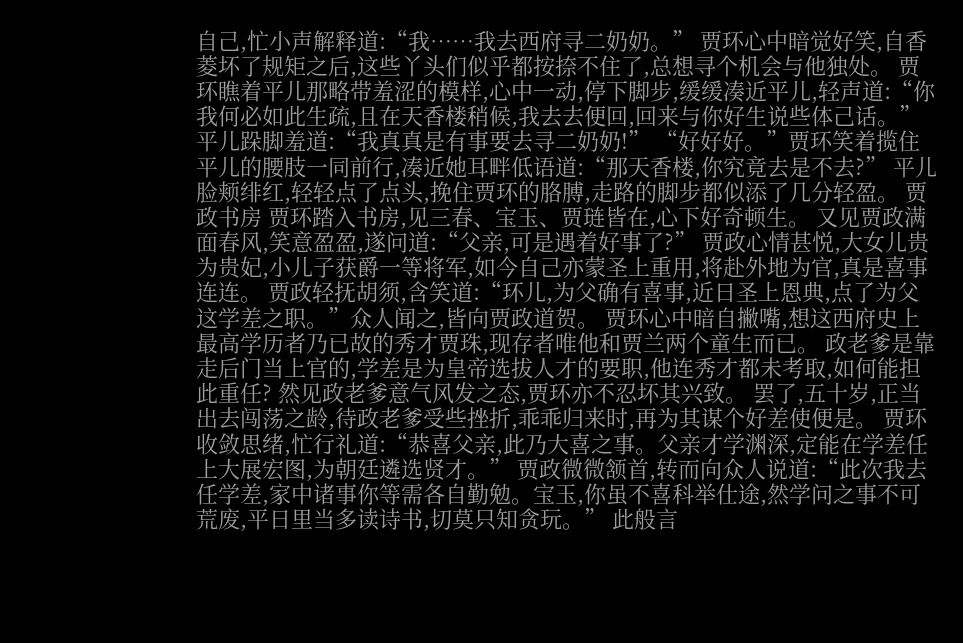自己,忙小声解释道:“我……我去西府寻二奶奶。” 贾环心中暗觉好笑,自香菱坏了规矩之后,这些丫头们似乎都按捺不住了,总想寻个机会与他独处。 贾环瞧着平儿那略带羞涩的模样,心中一动,停下脚步,缓缓凑近平儿,轻声道:“你我何必如此生疏,且在天香楼稍候,我去去便回,回来与你好生说些体己话。” 平儿跺脚羞道:“我真真是有事要去寻二奶奶!” “好好好。”贾环笑着揽住平儿的腰肢一同前行,凑近她耳畔低语道:“那天香楼,你究竟去是不去?” 平儿脸颊绯红,轻轻点了点头,挽住贾环的胳膊,走路的脚步都似添了几分轻盈。 贾政书房 贾环踏入书房,见三春、宝玉、贾琏皆在,心下好奇顿生。 又见贾政满面春风,笑意盈盈,遂问道:“父亲,可是遇着好事了?” 贾政心情甚悦,大女儿贵为贵妃,小儿子获爵一等将军,如今自己亦蒙圣上重用,将赴外地为官,真是喜事连连。 贾政轻抚胡须,含笑道:“环儿,为父确有喜事,近日圣上恩典,点了为父这学差之职。”众人闻之,皆向贾政道贺。 贾环心中暗自撇嘴,想这西府史上最高学历者乃已故的秀才贾珠,现存者唯他和贾兰两个童生而已。 政老爹是靠走后门当上官的,学差是为皇帝选拔人才的要职,他连秀才都未考取,如何能担此重任? 然见政老爹意气风发之态,贾环亦不忍坏其兴致。 罢了,五十岁,正当出去闯荡之龄,待政老爹受些挫折,乖乖归来时,再为其谋个好差使便是。 贾环收敛思绪,忙行礼道:“恭喜父亲,此乃大喜之事。父亲才学渊深,定能在学差任上大展宏图,为朝廷遴选贤才。” 贾政微微颔首,转而向众人说道:“此次我去任学差,家中诸事你等需各自勤勉。宝玉,你虽不喜科举仕途,然学问之事不可荒废,平日里当多读诗书,切莫只知贪玩。” 此般言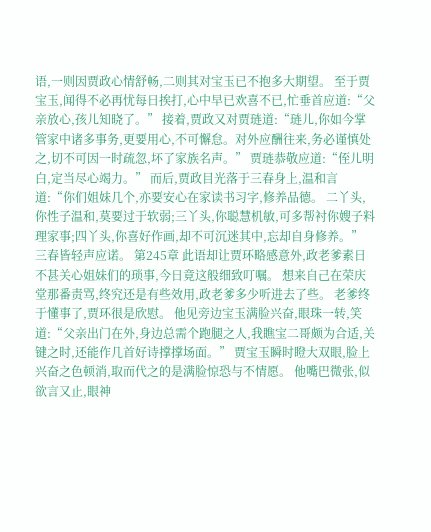语,一则因贾政心情舒畅,二则其对宝玉已不抱多大期望。 至于贾宝玉,闻得不必再忧每日挨打,心中早已欢喜不已,忙垂首应道:“父亲放心,孩儿知晓了。” 接着,贾政又对贾琏道:“琏儿,你如今掌管家中诸多事务,更要用心,不可懈怠。对外应酬往来,务必谨慎处之,切不可因一时疏忽,坏了家族名声。” 贾琏恭敬应道:“侄儿明白,定当尽心竭力。” 而后,贾政目光落于三春身上,温和言道:“你们姐妹几个,亦要安心在家读书习字,修养品德。 二丫头,你性子温和,莫要过于软弱;三丫头,你聪慧机敏,可多帮衬你嫂子料理家事;四丫头,你喜好作画,却不可沉迷其中,忘却自身修养。” 三春皆轻声应诺。 第245章 此语却让贾环略感意外,政老爹素日不甚关心姐妹们的琐事,今日竟这般细致叮嘱。 想来自己在荣庆堂那番责骂,终究还是有些效用,政老爹多少听进去了些。 老爹终于懂事了,贾环很是欣慰。 他见旁边宝玉满脸兴奋,眼珠一转,笑道:“父亲出门在外,身边总需个跑腿之人,我瞧宝二哥颇为合适,关键之时,还能作几首好诗撑撑场面。” 贾宝玉瞬时瞪大双眼,脸上兴奋之色顿消,取而代之的是满脸惊恐与不情愿。 他嘴巴微张,似欲言又止,眼神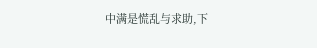中满是慌乱与求助,下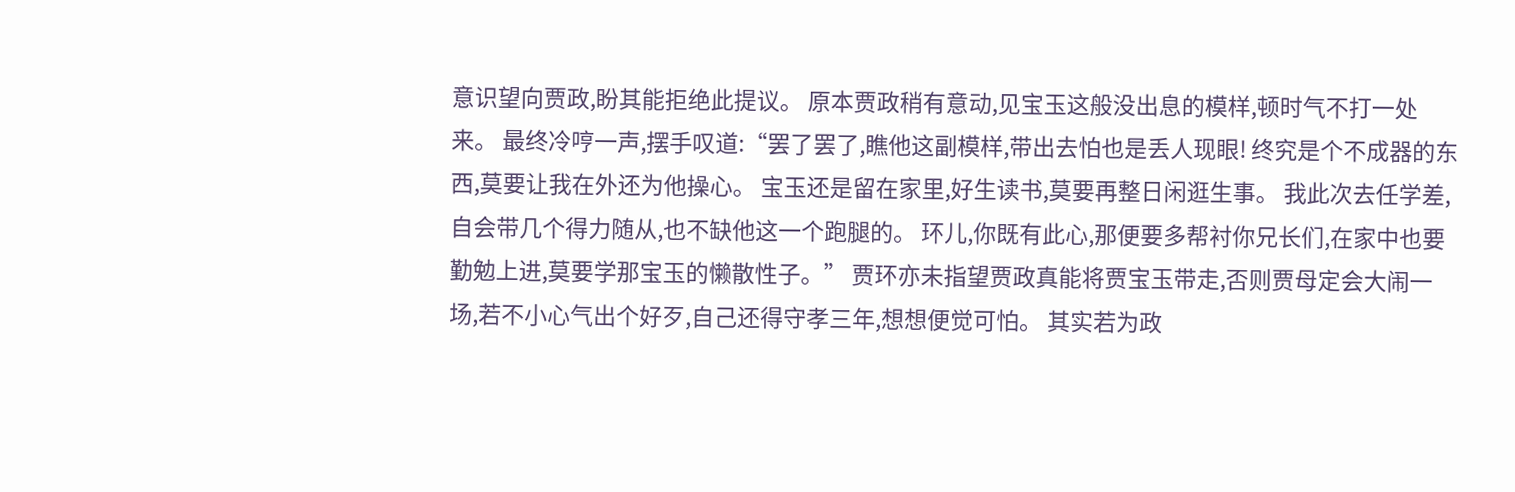意识望向贾政,盼其能拒绝此提议。 原本贾政稍有意动,见宝玉这般没出息的模样,顿时气不打一处来。 最终冷哼一声,摆手叹道:“罢了罢了,瞧他这副模样,带出去怕也是丢人现眼! 终究是个不成器的东西,莫要让我在外还为他操心。 宝玉还是留在家里,好生读书,莫要再整日闲逛生事。 我此次去任学差,自会带几个得力随从,也不缺他这一个跑腿的。 环儿,你既有此心,那便要多帮衬你兄长们,在家中也要勤勉上进,莫要学那宝玉的懒散性子。” 贾环亦未指望贾政真能将贾宝玉带走,否则贾母定会大闹一场,若不小心气出个好歹,自己还得守孝三年,想想便觉可怕。 其实若为政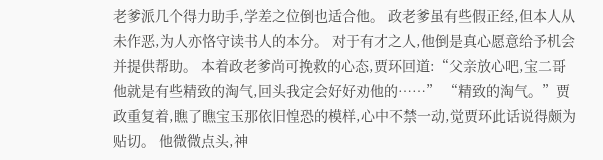老爹派几个得力助手,学差之位倒也适合他。 政老爹虽有些假正经,但本人从未作恶,为人亦恪守读书人的本分。 对于有才之人,他倒是真心愿意给予机会并提供帮助。 本着政老爹尚可挽救的心态,贾环回道:“父亲放心吧,宝二哥他就是有些精致的淘气,回头我定会好好劝他的……” “精致的淘气。”贾政重复着,瞧了瞧宝玉那依旧惶恐的模样,心中不禁一动,觉贾环此话说得颇为贴切。 他微微点头,神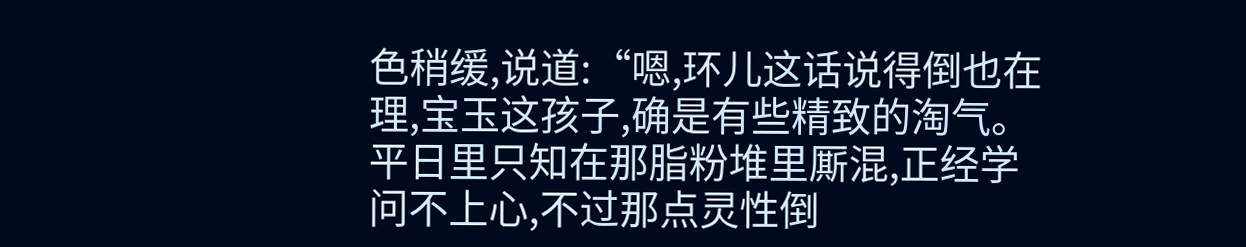色稍缓,说道:“嗯,环儿这话说得倒也在理,宝玉这孩子,确是有些精致的淘气。 平日里只知在那脂粉堆里厮混,正经学问不上心,不过那点灵性倒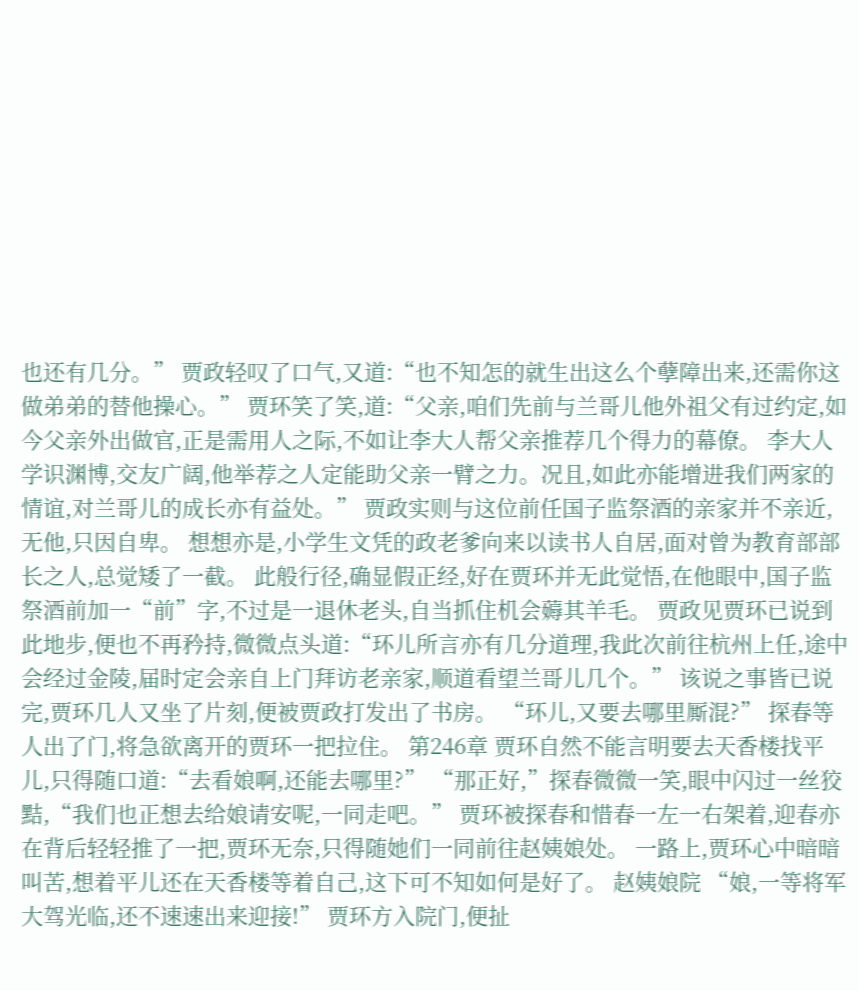也还有几分。” 贾政轻叹了口气,又道:“也不知怎的就生出这么个孽障出来,还需你这做弟弟的替他操心。” 贾环笑了笑,道:“父亲,咱们先前与兰哥儿他外祖父有过约定,如今父亲外出做官,正是需用人之际,不如让李大人帮父亲推荐几个得力的幕僚。 李大人学识渊博,交友广阔,他举荐之人定能助父亲一臂之力。况且,如此亦能增进我们两家的情谊,对兰哥儿的成长亦有益处。” 贾政实则与这位前任国子监祭酒的亲家并不亲近,无他,只因自卑。 想想亦是,小学生文凭的政老爹向来以读书人自居,面对曾为教育部部长之人,总觉矮了一截。 此般行径,确显假正经,好在贾环并无此觉悟,在他眼中,国子监祭酒前加一“前”字,不过是一退休老头,自当抓住机会薅其羊毛。 贾政见贾环已说到此地步,便也不再矜持,微微点头道:“环儿所言亦有几分道理,我此次前往杭州上任,途中会经过金陵,届时定会亲自上门拜访老亲家,顺道看望兰哥儿几个。” 该说之事皆已说完,贾环几人又坐了片刻,便被贾政打发出了书房。 “环儿,又要去哪里厮混?” 探春等人出了门,将急欲离开的贾环一把拉住。 第246章 贾环自然不能言明要去天香楼找平儿,只得随口道:“去看娘啊,还能去哪里?” “那正好,”探春微微一笑,眼中闪过一丝狡黠,“我们也正想去给娘请安呢,一同走吧。” 贾环被探春和惜春一左一右架着,迎春亦在背后轻轻推了一把,贾环无奈,只得随她们一同前往赵姨娘处。 一路上,贾环心中暗暗叫苦,想着平儿还在天香楼等着自己,这下可不知如何是好了。 赵姨娘院 “娘,一等将军大驾光临,还不速速出来迎接!” 贾环方入院门,便扯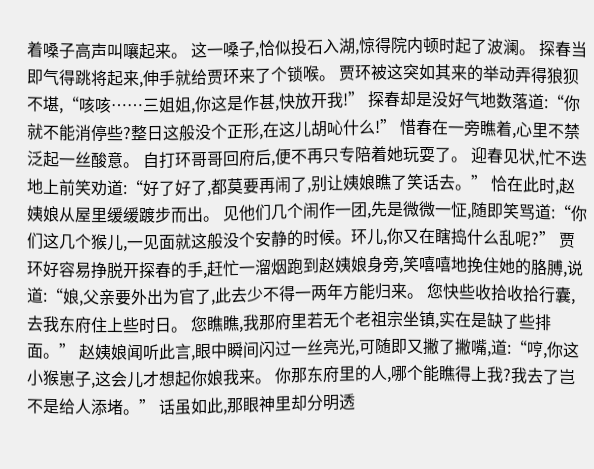着嗓子高声叫嚷起来。 这一嗓子,恰似投石入湖,惊得院内顿时起了波澜。 探春当即气得跳将起来,伸手就给贾环来了个锁喉。 贾环被这突如其来的举动弄得狼狈不堪,“咳咳……三姐姐,你这是作甚,快放开我!” 探春却是没好气地数落道:“你就不能消停些?整日这般没个正形,在这儿胡吣什么!” 惜春在一旁瞧着,心里不禁泛起一丝酸意。 自打环哥哥回府后,便不再只专陪着她玩耍了。 迎春见状,忙不迭地上前笑劝道:“好了好了,都莫要再闹了,别让姨娘瞧了笑话去。” 恰在此时,赵姨娘从屋里缓缓踱步而出。 见他们几个闹作一团,先是微微一怔,随即笑骂道:“你们这几个猴儿,一见面就这般没个安静的时候。环儿,你又在瞎捣什么乱呢?” 贾环好容易挣脱开探春的手,赶忙一溜烟跑到赵姨娘身旁,笑嘻嘻地挽住她的胳膊,说道:“娘,父亲要外出为官了,此去少不得一两年方能归来。 您快些收拾收拾行囊,去我东府住上些时日。 您瞧瞧,我那府里若无个老祖宗坐镇,实在是缺了些排面。” 赵姨娘闻听此言,眼中瞬间闪过一丝亮光,可随即又撇了撇嘴,道:“哼,你这小猴崽子,这会儿才想起你娘我来。 你那东府里的人,哪个能瞧得上我?我去了岂不是给人添堵。” 话虽如此,那眼神里却分明透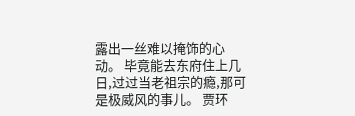露出一丝难以掩饰的心动。 毕竟能去东府住上几日,过过当老祖宗的瘾,那可是极威风的事儿。 贾环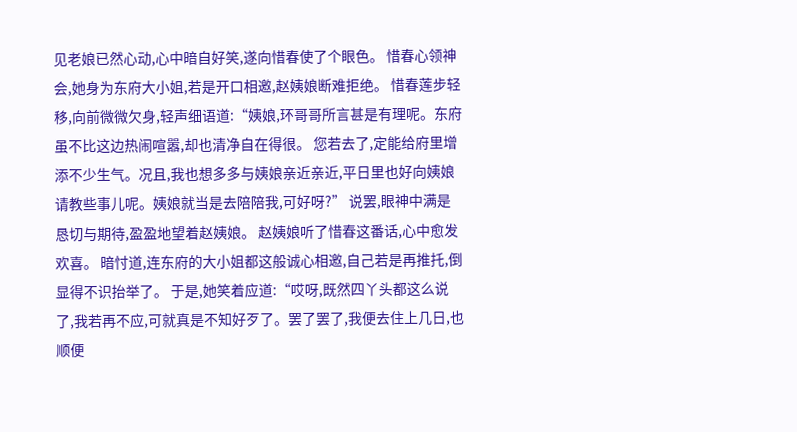见老娘已然心动,心中暗自好笑,遂向惜春使了个眼色。 惜春心领神会,她身为东府大小姐,若是开口相邀,赵姨娘断难拒绝。 惜春莲步轻移,向前微微欠身,轻声细语道:“姨娘,环哥哥所言甚是有理呢。东府虽不比这边热闹喧嚣,却也清净自在得很。 您若去了,定能给府里增添不少生气。况且,我也想多多与姨娘亲近亲近,平日里也好向姨娘请教些事儿呢。姨娘就当是去陪陪我,可好呀?” 说罢,眼神中满是恳切与期待,盈盈地望着赵姨娘。 赵姨娘听了惜春这番话,心中愈发欢喜。 暗忖道,连东府的大小姐都这般诚心相邀,自己若是再推托,倒显得不识抬举了。 于是,她笑着应道:“哎呀,既然四丫头都这么说了,我若再不应,可就真是不知好歹了。罢了罢了,我便去住上几日,也顺便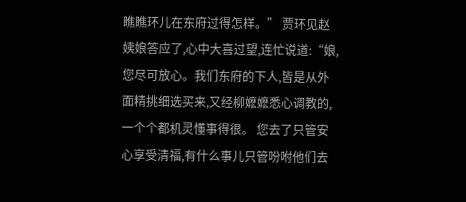瞧瞧环儿在东府过得怎样。” 贾环见赵姨娘答应了,心中大喜过望,连忙说道:“娘,您尽可放心。我们东府的下人,皆是从外面精挑细选买来,又经柳嬷嬷悉心调教的,一个个都机灵懂事得很。 您去了只管安心享受清福,有什么事儿只管吩咐他们去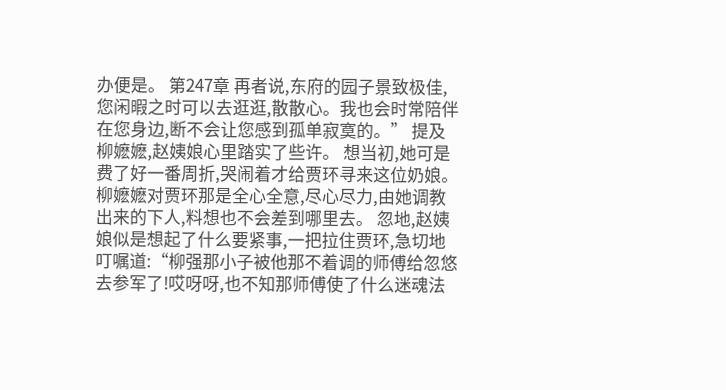办便是。 第247章 再者说,东府的园子景致极佳,您闲暇之时可以去逛逛,散散心。我也会时常陪伴在您身边,断不会让您感到孤单寂寞的。” 提及柳嬷嬷,赵姨娘心里踏实了些许。 想当初,她可是费了好一番周折,哭闹着才给贾环寻来这位奶娘。 柳嬷嬷对贾环那是全心全意,尽心尽力,由她调教出来的下人,料想也不会差到哪里去。 忽地,赵姨娘似是想起了什么要紧事,一把拉住贾环,急切地叮嘱道:“柳强那小子被他那不着调的师傅给忽悠去参军了!哎呀呀,也不知那师傅使了什么迷魂法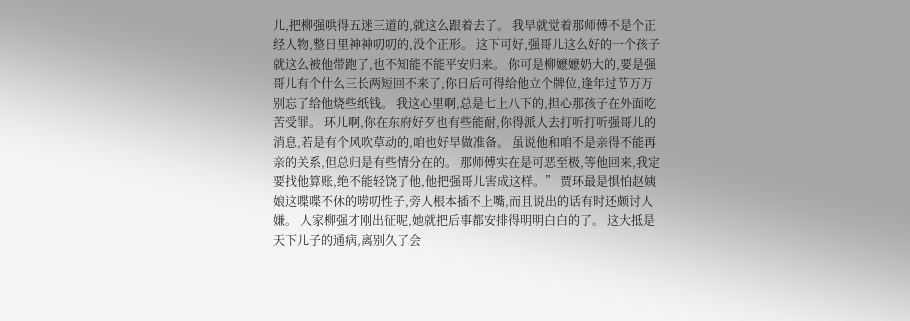儿,把柳强哄得五迷三道的,就这么跟着去了。 我早就觉着那师傅不是个正经人物,整日里神神叨叨的,没个正形。 这下可好,强哥儿这么好的一个孩子就这么被他带跑了,也不知能不能平安归来。 你可是柳嬷嬷奶大的,要是强哥儿有个什么三长两短回不来了,你日后可得给他立个牌位,逢年过节万万别忘了给他烧些纸钱。 我这心里啊,总是七上八下的,担心那孩子在外面吃苦受罪。 环儿啊,你在东府好歹也有些能耐,你得派人去打听打听强哥儿的消息,若是有个风吹草动的,咱也好早做准备。 虽说他和咱不是亲得不能再亲的关系,但总归是有些情分在的。 那师傅实在是可恶至极,等他回来,我定要找他算账,绝不能轻饶了他,他把强哥儿害成这样。” 贾环最是惧怕赵姨娘这喋喋不休的唠叨性子,旁人根本插不上嘴,而且说出的话有时还颇讨人嫌。 人家柳强才刚出征呢,她就把后事都安排得明明白白的了。 这大抵是天下儿子的通病,离别久了会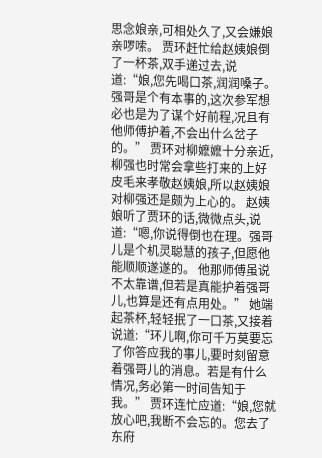思念娘亲,可相处久了,又会嫌娘亲啰嗦。 贾环赶忙给赵姨娘倒了一杯茶,双手递过去,说道:“娘,您先喝口茶,润润嗓子。强哥是个有本事的,这次参军想必也是为了谋个好前程,况且有他师傅护着,不会出什么岔子的。” 贾环对柳嬷嬷十分亲近,柳强也时常会拿些打来的上好皮毛来孝敬赵姨娘,所以赵姨娘对柳强还是颇为上心的。 赵姨娘听了贾环的话,微微点头,说道:“嗯,你说得倒也在理。强哥儿是个机灵聪慧的孩子,但愿他能顺顺遂遂的。 他那师傅虽说不太靠谱,但若是真能护着强哥儿,也算是还有点用处。” 她端起茶杯,轻轻抿了一口茶,又接着说道:“环儿啊,你可千万莫要忘了你答应我的事儿,要时刻留意着强哥儿的消息。若是有什么情况,务必第一时间告知于我。” 贾环连忙应道:“娘,您就放心吧,我断不会忘的。您去了东府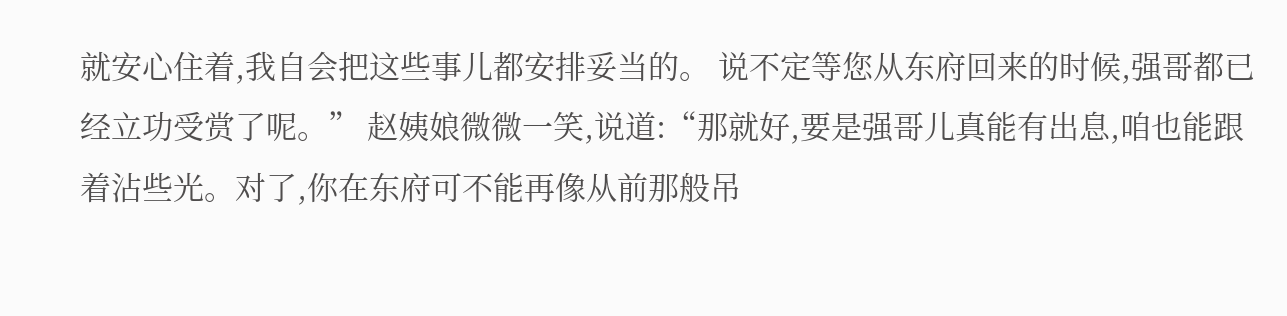就安心住着,我自会把这些事儿都安排妥当的。 说不定等您从东府回来的时候,强哥都已经立功受赏了呢。” 赵姨娘微微一笑,说道:“那就好,要是强哥儿真能有出息,咱也能跟着沾些光。对了,你在东府可不能再像从前那般吊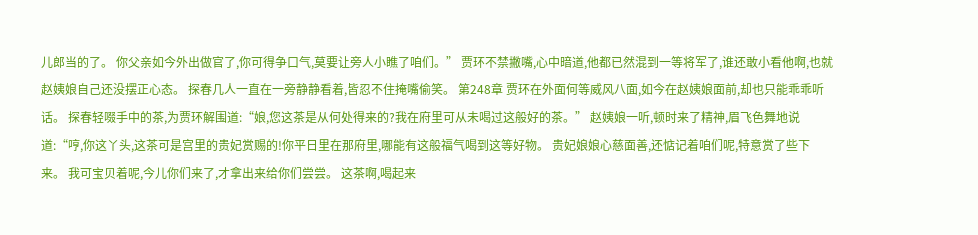儿郎当的了。 你父亲如今外出做官了,你可得争口气,莫要让旁人小瞧了咱们。” 贾环不禁撇嘴,心中暗道,他都已然混到一等将军了,谁还敢小看他啊,也就赵姨娘自己还没摆正心态。 探春几人一直在一旁静静看着,皆忍不住掩嘴偷笑。 第248章 贾环在外面何等威风八面,如今在赵姨娘面前,却也只能乖乖听话。 探春轻啜手中的茶,为贾环解围道:“娘,您这茶是从何处得来的?我在府里可从未喝过这般好的茶。” 赵姨娘一听,顿时来了精神,眉飞色舞地说道:“哼,你这丫头,这茶可是宫里的贵妃赏赐的!你平日里在那府里,哪能有这般福气喝到这等好物。 贵妃娘娘心慈面善,还惦记着咱们呢,特意赏了些下来。 我可宝贝着呢,今儿你们来了,才拿出来给你们尝尝。 这茶啊,喝起来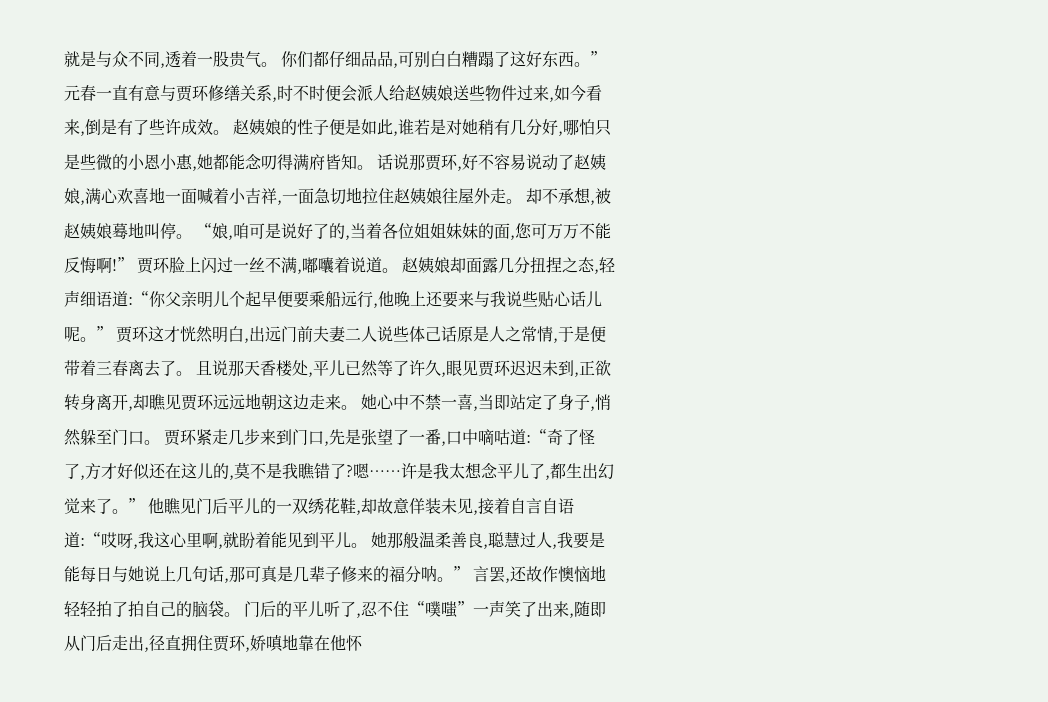就是与众不同,透着一股贵气。 你们都仔细品品,可别白白糟蹋了这好东西。” 元春一直有意与贾环修缮关系,时不时便会派人给赵姨娘送些物件过来,如今看来,倒是有了些许成效。 赵姨娘的性子便是如此,谁若是对她稍有几分好,哪怕只是些微的小恩小惠,她都能念叨得满府皆知。 话说那贾环,好不容易说动了赵姨娘,满心欢喜地一面喊着小吉祥,一面急切地拉住赵姨娘往屋外走。 却不承想,被赵姨娘蓦地叫停。 “娘,咱可是说好了的,当着各位姐姐妹妹的面,您可万万不能反悔啊!” 贾环脸上闪过一丝不满,嘟囔着说道。 赵姨娘却面露几分扭捏之态,轻声细语道:“你父亲明儿个起早便要乘船远行,他晚上还要来与我说些贴心话儿呢。” 贾环这才恍然明白,出远门前夫妻二人说些体己话原是人之常情,于是便带着三春离去了。 且说那天香楼处,平儿已然等了许久,眼见贾环迟迟未到,正欲转身离开,却瞧见贾环远远地朝这边走来。 她心中不禁一喜,当即站定了身子,悄然躲至门口。 贾环紧走几步来到门口,先是张望了一番,口中嘀咕道:“奇了怪了,方才好似还在这儿的,莫不是我瞧错了?嗯……许是我太想念平儿了,都生出幻觉来了。” 他瞧见门后平儿的一双绣花鞋,却故意佯装未见,接着自言自语道:“哎呀,我这心里啊,就盼着能见到平儿。 她那般温柔善良,聪慧过人,我要是能每日与她说上几句话,那可真是几辈子修来的福分呐。” 言罢,还故作懊恼地轻轻拍了拍自己的脑袋。 门后的平儿听了,忍不住“噗嗤”一声笑了出来,随即从门后走出,径直拥住贾环,娇嗔地靠在他怀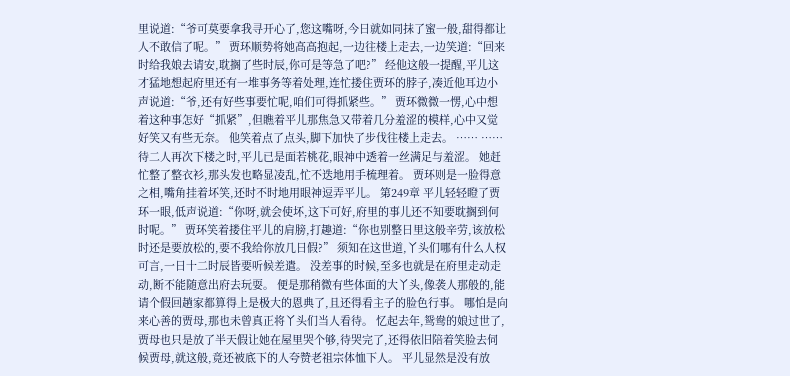里说道:“爷可莫要拿我寻开心了,您这嘴呀,今日就如同抹了蜜一般,甜得都让人不敢信了呢。” 贾环顺势将她高高抱起,一边往楼上走去,一边笑道:“回来时给我娘去请安,耽搁了些时辰,你可是等急了吧?” 经他这般一提醒,平儿这才猛地想起府里还有一堆事务等着处理,连忙搂住贾环的脖子,凑近他耳边小声说道:“爷,还有好些事要忙呢,咱们可得抓紧些。” 贾环微微一愣,心中想着这种事怎好“抓紧”,但瞧着平儿那焦急又带着几分羞涩的模样,心中又觉好笑又有些无奈。 他笑着点了点头,脚下加快了步伐往楼上走去。 …… …… 待二人再次下楼之时,平儿已是面若桃花,眼神中透着一丝满足与羞涩。 她赶忙整了整衣衫,那头发也略显凌乱,忙不迭地用手梳理着。 贾环则是一脸得意之相,嘴角挂着坏笑,还时不时地用眼神逗弄平儿。 第249章 平儿轻轻瞪了贾环一眼,低声说道:“你呀,就会使坏,这下可好,府里的事儿还不知要耽搁到何时呢。” 贾环笑着搂住平儿的肩膀,打趣道:“你也别整日里这般辛劳,该放松时还是要放松的,要不我给你放几日假?” 须知在这世道,丫头们哪有什么人权可言,一日十二时辰皆要听候差遣。 没差事的时候,至多也就是在府里走动走动,断不能随意出府去玩耍。 便是那稍微有些体面的大丫头,像袭人那般的,能请个假回趟家都算得上是极大的恩典了,且还得看主子的脸色行事。 哪怕是向来心善的贾母,那也未曾真正将丫头们当人看待。 忆起去年,鸳鸯的娘过世了,贾母也只是放了半天假让她在屋里哭个够,待哭完了,还得依旧陪着笑脸去伺候贾母,就这般,竟还被底下的人夸赞老祖宗体恤下人。 平儿显然是没有放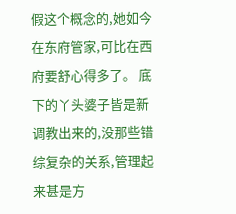假这个概念的,她如今在东府管家,可比在西府要舒心得多了。 底下的丫头婆子皆是新调教出来的,没那些错综复杂的关系,管理起来甚是方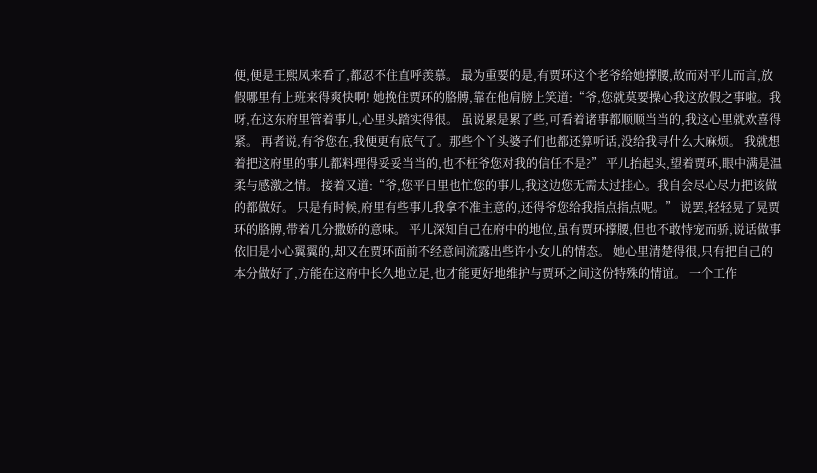便,便是王熙凤来看了,都忍不住直呼羡慕。 最为重要的是,有贾环这个老爷给她撑腰,故而对平儿而言,放假哪里有上班来得爽快啊! 她挽住贾环的胳膊,靠在他肩膀上笑道:“爷,您就莫要操心我这放假之事啦。我呀,在这东府里管着事儿,心里头踏实得很。 虽说累是累了些,可看着诸事都顺顺当当的,我这心里就欢喜得紧。 再者说,有爷您在,我便更有底气了。那些个丫头婆子们也都还算听话,没给我寻什么大麻烦。 我就想着把这府里的事儿都料理得妥妥当当的,也不枉爷您对我的信任不是?” 平儿抬起头,望着贾环,眼中满是温柔与感激之情。 接着又道:“爷,您平日里也忙您的事儿,我这边您无需太过挂心。我自会尽心尽力把该做的都做好。 只是有时候,府里有些事儿我拿不准主意的,还得爷您给我指点指点呢。” 说罢,轻轻晃了晃贾环的胳膊,带着几分撒娇的意味。 平儿深知自己在府中的地位,虽有贾环撑腰,但也不敢恃宠而骄,说话做事依旧是小心翼翼的,却又在贾环面前不经意间流露出些许小女儿的情态。 她心里清楚得很,只有把自己的本分做好了,方能在这府中长久地立足,也才能更好地维护与贾环之间这份特殊的情谊。 一个工作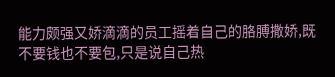能力颇强又娇滴滴的员工摇着自己的胳膊撒娇,既不要钱也不要包,只是说自己热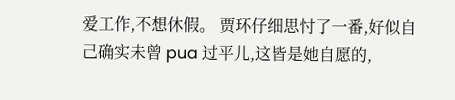爱工作,不想休假。 贾环仔细思忖了一番,好似自己确实未曾 pua 过平儿,这皆是她自愿的,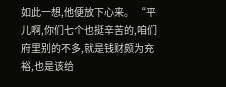如此一想,他便放下心来。 “平儿啊,你们七个也挺辛苦的,咱们府里别的不多,就是钱财颇为充裕,也是该给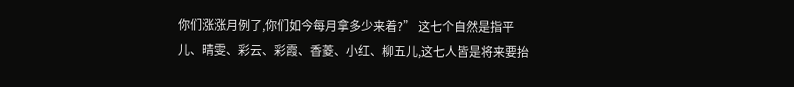你们涨涨月例了,你们如今每月拿多少来着?” 这七个自然是指平儿、晴雯、彩云、彩霞、香菱、小红、柳五儿,这七人皆是将来要抬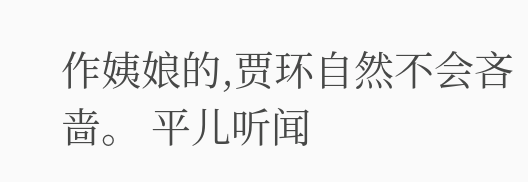作姨娘的,贾环自然不会吝啬。 平儿听闻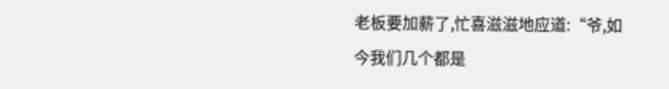老板要加薪了,忙喜滋滋地应道:“爷,如今我们几个都是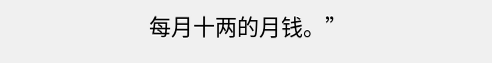每月十两的月钱。”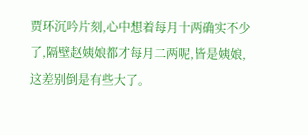贾环沉吟片刻,心中想着每月十两确实不少了,隔壁赵姨娘都才每月二两呢,皆是姨娘,这差别倒是有些大了。